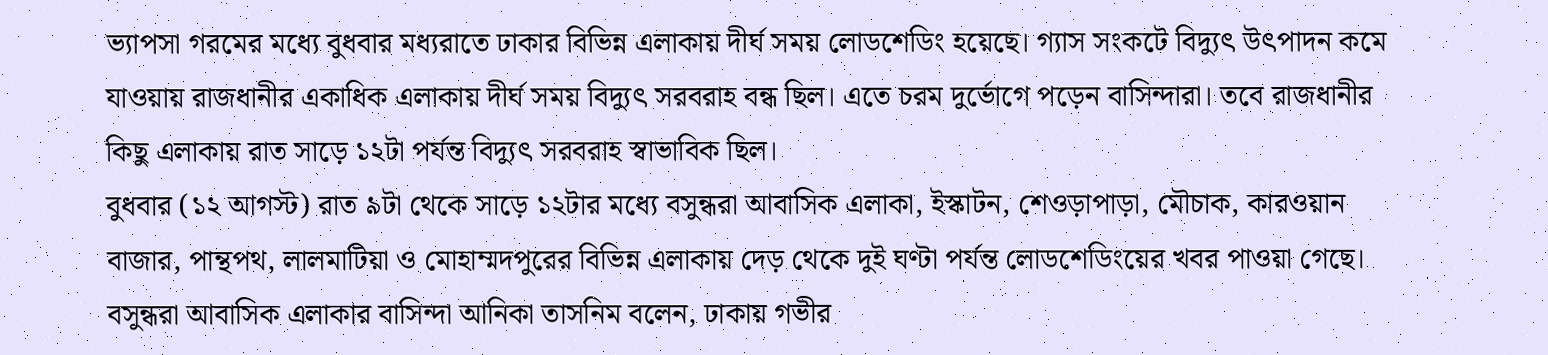ভ্যাপসা গরমের মধ্যে বুধবার মধ্যরাতে ঢাকার বিভিন্ন এলাকায় দীর্ঘ সময় লোডশেডিং হয়েছে। গ্যাস সংকটে বিদ্যুৎ উৎপাদন কমে যাওয়ায় রাজধানীর একাধিক এলাকায় দীর্ঘ সময় বিদ্যুৎ সরবরাহ বন্ধ ছিল। এতে চরম দুর্ভোগে পড়েন বাসিন্দারা। তবে রাজধানীর কিছু এলাকায় রাত সাড়ে ১২টা পর্যন্ত বিদ্যুৎ সরবরাহ স্বাভাবিক ছিল।
বুধবার (১২ আগস্ট) রাত ৯টা থেকে সাড়ে ১২টার মধ্যে বসুন্ধরা আবাসিক এলাকা, ইস্কাটন, শেওড়াপাড়া, মৌচাক, কারওয়ান বাজার, পান্থপথ, লালমাটিয়া ও মোহাম্মদপুরের বিভিন্ন এলাকায় দেড় থেকে দুই ঘণ্টা পর্যন্ত লোডশেডিংয়ের খবর পাওয়া গেছে।
বসুন্ধরা আবাসিক এলাকার বাসিন্দা আনিকা তাসনিম বলেন, ঢাকায় গভীর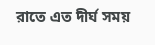রাতে এত দীর্ঘ সময়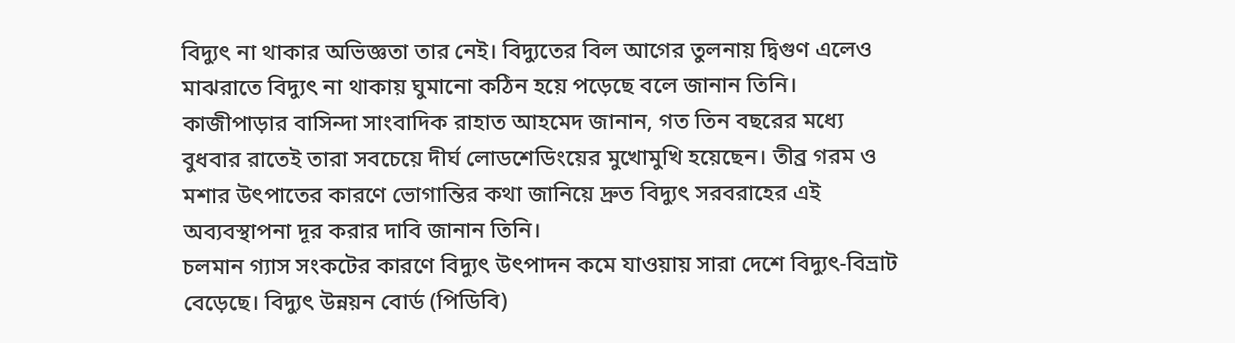বিদ্যুৎ না থাকার অভিজ্ঞতা তার নেই। বিদ্যুতের বিল আগের তুলনায় দ্বিগুণ এলেও মাঝরাতে বিদ্যুৎ না থাকায় ঘুমানো কঠিন হয়ে পড়েছে বলে জানান তিনি।
কাজীপাড়ার বাসিন্দা সাংবাদিক রাহাত আহমেদ জানান, গত তিন বছরের মধ্যে বুধবার রাতেই তারা সবচেয়ে দীর্ঘ লোডশেডিংয়ের মুখোমুখি হয়েছেন। তীব্র গরম ও মশার উৎপাতের কারণে ভোগান্তির কথা জানিয়ে দ্রুত বিদ্যুৎ সরবরাহের এই অব্যবস্থাপনা দূর করার দাবি জানান তিনি।
চলমান গ্যাস সংকটের কারণে বিদ্যুৎ উৎপাদন কমে যাওয়ায় সারা দেশে বিদ্যুৎ-বিভ্রাট বেড়েছে। বিদ্যুৎ উন্নয়ন বোর্ড (পিডিবি)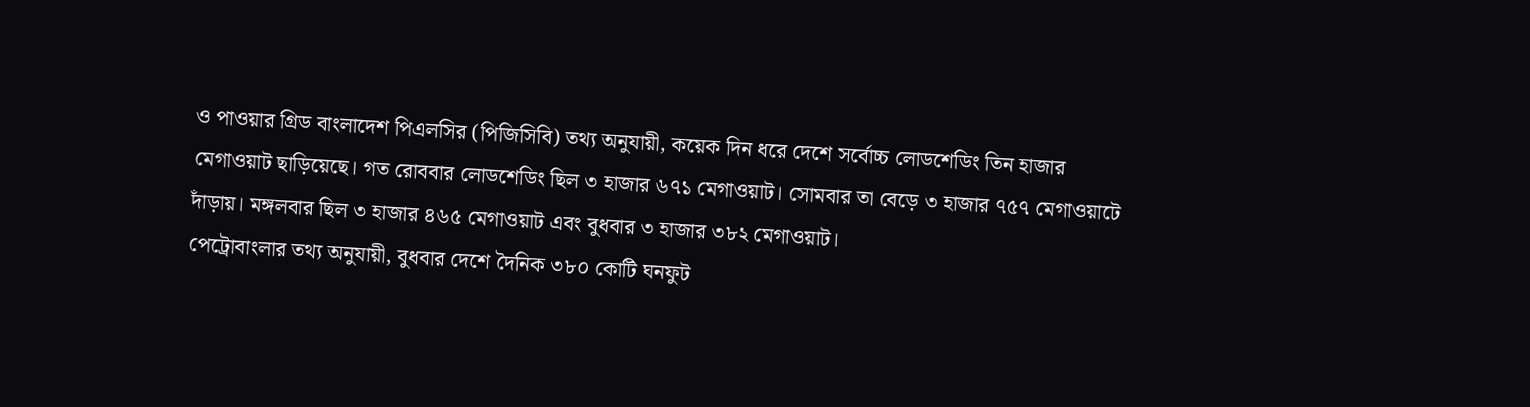ও পাওয়ার গ্রিড বাংলাদেশ পিএলসির (পিজিসিবি) তথ্য অনুযায়ী, কয়েক দিন ধরে দেশে সর্বোচ্চ লোডশেডিং তিন হাজার মেগাওয়াট ছাড়িয়েছে। গত রোববার লোডশেডিং ছিল ৩ হাজার ৬৭১ মেগাওয়াট। সোমবার তা বেড়ে ৩ হাজার ৭৫৭ মেগাওয়াটে দাঁড়ায়। মঙ্গলবার ছিল ৩ হাজার ৪৬৫ মেগাওয়াট এবং বুধবার ৩ হাজার ৩৮২ মেগাওয়াট।
পেট্রোবাংলার তথ্য অনুযায়ী, বুধবার দেশে দৈনিক ৩৮০ কোটি ঘনফুট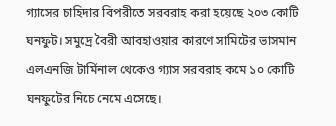গ্যাসের চাহিদার বিপরীতে সরবরাহ করা হয়েছে ২০৩ কোটি ঘনফুট। সমুদ্রে বৈরী আবহাওয়ার কারণে সামিটের ভাসমান এলএনজি টার্মিনাল থেকেও গ্যাস সরবরাহ কমে ১০ কোটি ঘনফুটের নিচে নেমে এসেছে।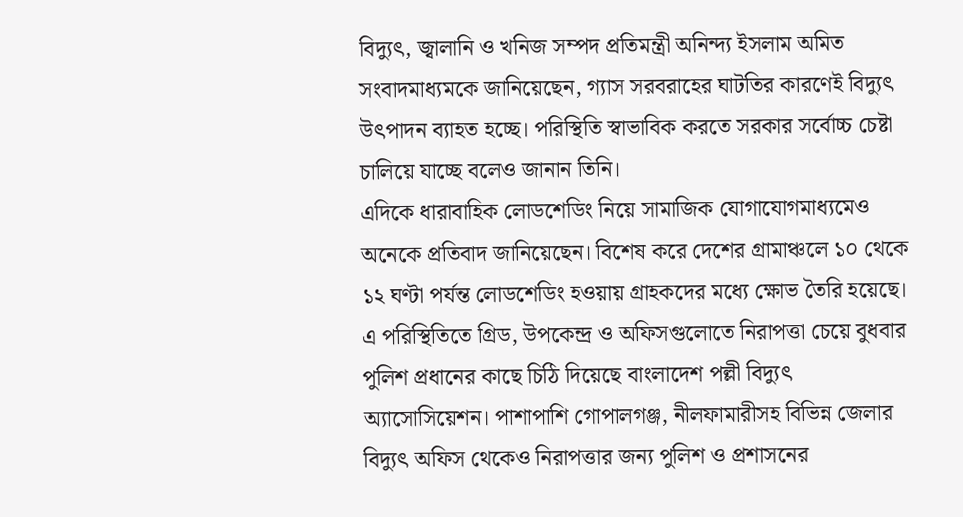বিদ্যুৎ, জ্বালানি ও খনিজ সম্পদ প্রতিমন্ত্রী অনিন্দ্য ইসলাম অমিত সংবাদমাধ্যমকে জানিয়েছেন, গ্যাস সরবরাহের ঘাটতির কারণেই বিদ্যুৎ উৎপাদন ব্যাহত হচ্ছে। পরিস্থিতি স্বাভাবিক করতে সরকার সর্বোচ্চ চেষ্টা চালিয়ে যাচ্ছে বলেও জানান তিনি।
এদিকে ধারাবাহিক লোডশেডিং নিয়ে সামাজিক যোগাযোগমাধ্যমেও অনেকে প্রতিবাদ জানিয়েছেন। বিশেষ করে দেশের গ্রামাঞ্চলে ১০ থেকে ১২ ঘণ্টা পর্যন্ত লোডশেডিং হওয়ায় গ্রাহকদের মধ্যে ক্ষোভ তৈরি হয়েছে।
এ পরিস্থিতিতে গ্রিড, উপকেন্দ্র ও অফিসগুলোতে নিরাপত্তা চেয়ে বুধবার পুলিশ প্রধানের কাছে চিঠি দিয়েছে বাংলাদেশ পল্লী বিদ্যুৎ অ্যাসোসিয়েশন। পাশাপাশি গোপালগঞ্জ, নীলফামারীসহ বিভিন্ন জেলার বিদ্যুৎ অফিস থেকেও নিরাপত্তার জন্য পুলিশ ও প্রশাসনের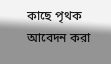কাছে পৃথক আবেদন করা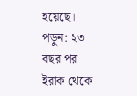হয়েছে।
পড়ুন: ২৩ বছর পর ইরাক থেকে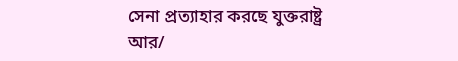সেনা প্রত্যাহার করছে যুক্তরাষ্ট্র
আর/